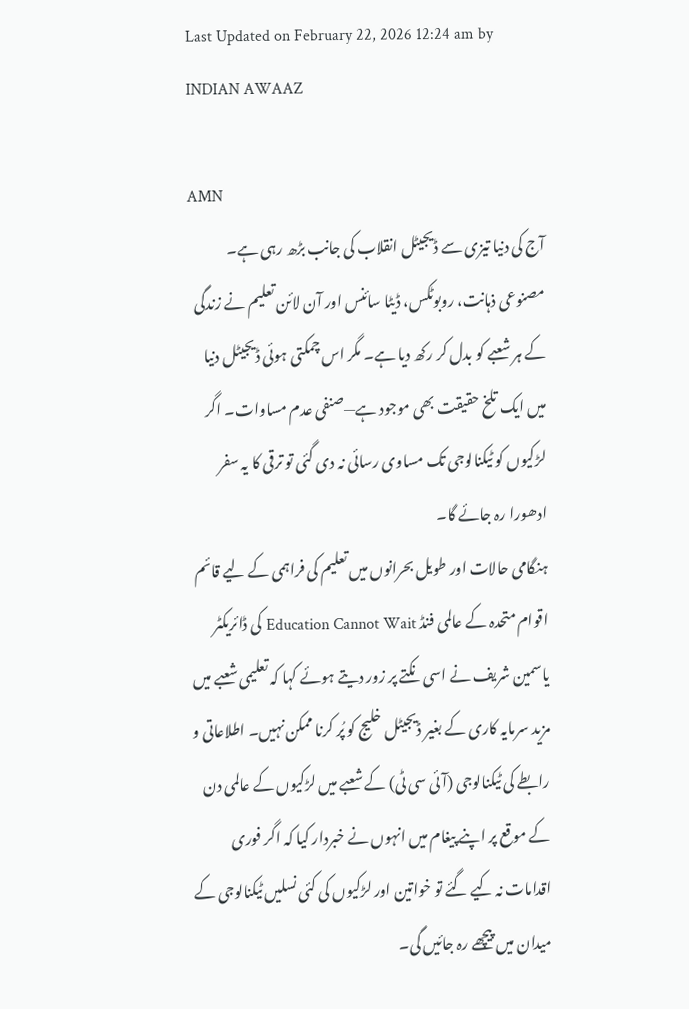Last Updated on February 22, 2026 12:24 am by INDIAN AWAAZ

AMN
آج کی دنیا تیزی سے ڈیجیٹل انقلاب کی جانب بڑھ رہی ہے۔ مصنوعی ذہانت، روبوٹکس، ڈیٹا سائنس اور آن لائن تعلیم نے زندگی کے ہر شعبے کو بدل کر رکھ دیا ہے۔ مگر اس چمکتی ہوئی ڈیجیٹل دنیا میں ایک تلخ حقیقت بھی موجود ہے—صنفی عدم مساوات۔ اگر لڑکیوں کو ٹیکنالوجی تک مساوی رسائی نہ دی گئی تو ترقی کا یہ سفر ادھورا رہ جائے گا۔
ہنگامی حالات اور طویل بحرانوں میں تعلیم کی فراہمی کے لیے قائم اقوام متحدہ کے عالمی فنڈ Education Cannot Wait کی ڈائریکٹر یاسمین شریف نے اسی نکتے پر زور دیتے ہوئے کہا کہ تعلیمی شعبے میں مزید سرمایہ کاری کے بغیر ڈیجیٹل خلیج کو پُر کرنا ممکن نہیں۔ اطلاعاتی و رابطے کی ٹیکنالوجی (آئی سی ٹی) کے شعبے میں لڑکیوں کے عالمی دن کے موقع پر اپنے پیغام میں انہوں نے خبردار کیا کہ اگر فوری اقدامات نہ کیے گئے تو خواتین اور لڑکیوں کی کئی نسلیں ٹیکنالوجی کے میدان میں پیچھے رہ جائیں گی۔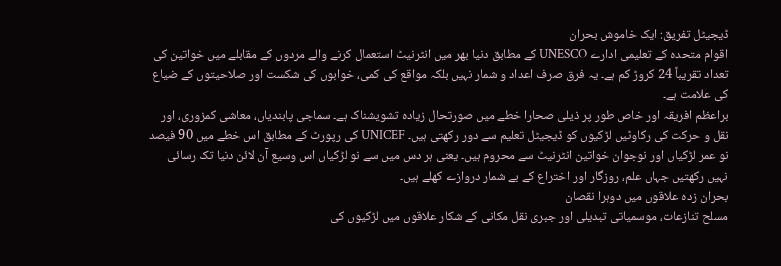ڈیجیٹل تفریق: ایک خاموش بحران
اقوام متحدہ کے تعلیمی ادارے UNESCO کے مطابق دنیا بھر میں انٹرنیٹ استعمال کرنے والے مردوں کے مقابلے میں خواتین کی تعداد تقریباً 24 کروڑ کم ہے۔ یہ فرق صرف اعداد و شمار نہیں بلکہ مواقع کی کمی، خوابوں کی شکست اور صلاحیتوں کے ضیاع کی علامت ہے۔
براعظم افریقہ اور خاص طور پر ذیلی صحارا خطے میں صورتحال زیادہ تشویشناک ہے۔ سماجی پابندیاں، معاشی کمزوری، اور نقل و حرکت کی رکاوٹیں لڑکیوں کو ڈیجیٹل تعلیم سے دور رکھتی ہیں۔ UNICEF کی رپورٹ کے مطابق اس خطے میں 90 فیصد نو عمر لڑکیاں اور نوجوان خواتین انٹرنیٹ سے محروم ہیں۔ یعنی ہر دس میں سے نو لڑکیاں اس وسیع آن لائن دنیا تک رسائی نہیں رکھتیں جہاں علم، روزگار اور اختراع کے بے شمار دروازے کھلے ہیں۔
بحران زدہ علاقوں میں دوہرا نقصان
مسلح تنازعات، موسمیاتی تبدیلی اور جبری نقل مکانی کے شکار علاقوں میں لڑکیوں کی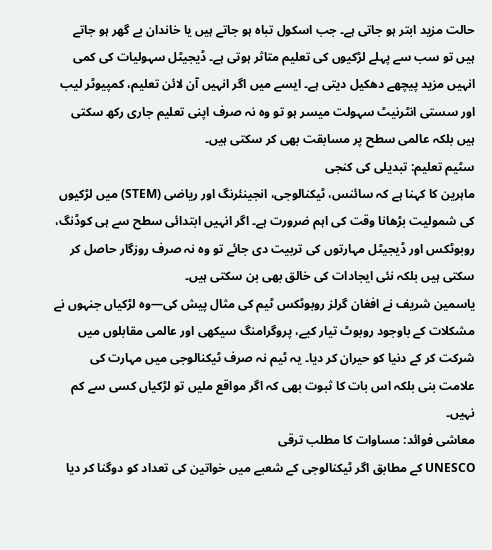حالت مزید ابتر ہو جاتی ہے۔ جب اسکول تباہ ہو جاتے ہیں یا خاندان بے گھر ہو جاتے ہیں تو سب سے پہلے لڑکیوں کی تعلیم متاثر ہوتی ہے۔ ڈیجیٹل سہولیات کی کمی انہیں مزید پیچھے دھکیل دیتی ہے۔ ایسے میں اگر انہیں آن لائن تعلیم، کمپیوٹر لیب اور سستی انٹرنیٹ سہولت میسر ہو تو وہ نہ صرف اپنی تعلیم جاری رکھ سکتی ہیں بلکہ عالمی سطح پر مسابقت بھی کر سکتی ہیں۔
سٹیم تعلیم: تبدیلی کی کنجی
ماہرین کا کہنا ہے کہ سائنس، ٹیکنالوجی، انجینئرنگ اور ریاضی (STEM) میں لڑکیوں کی شمولیت بڑھانا وقت کی اہم ضرورت ہے۔ اگر انہیں ابتدائی سطح سے ہی کوڈنگ، روبوٹکس اور ڈیجیٹل مہارتوں کی تربیت دی جائے تو وہ نہ صرف روزگار حاصل کر سکتی ہیں بلکہ نئی ایجادات کی خالق بھی بن سکتی ہیں۔
یاسمین شریف نے افغان گرلز روبوٹکس ٹیم کی مثال پیش کی—وہ لڑکیاں جنہوں نے مشکلات کے باوجود روبوٹ تیار کیے، پروگرامنگ سیکھی اور عالمی مقابلوں میں شرکت کر کے دنیا کو حیران کر دیا۔ یہ ٹیم نہ صرف ٹیکنالوجی میں مہارت کی علامت بنی بلکہ اس بات کا ثبوت بھی کہ اگر مواقع ملیں تو لڑکیاں کسی سے کم نہیں۔
معاشی فوائد: مساوات کا مطلب ترقی
UNESCO کے مطابق اگر ٹیکنالوجی کے شعبے میں خواتین کی تعداد کو دوگنا کر دیا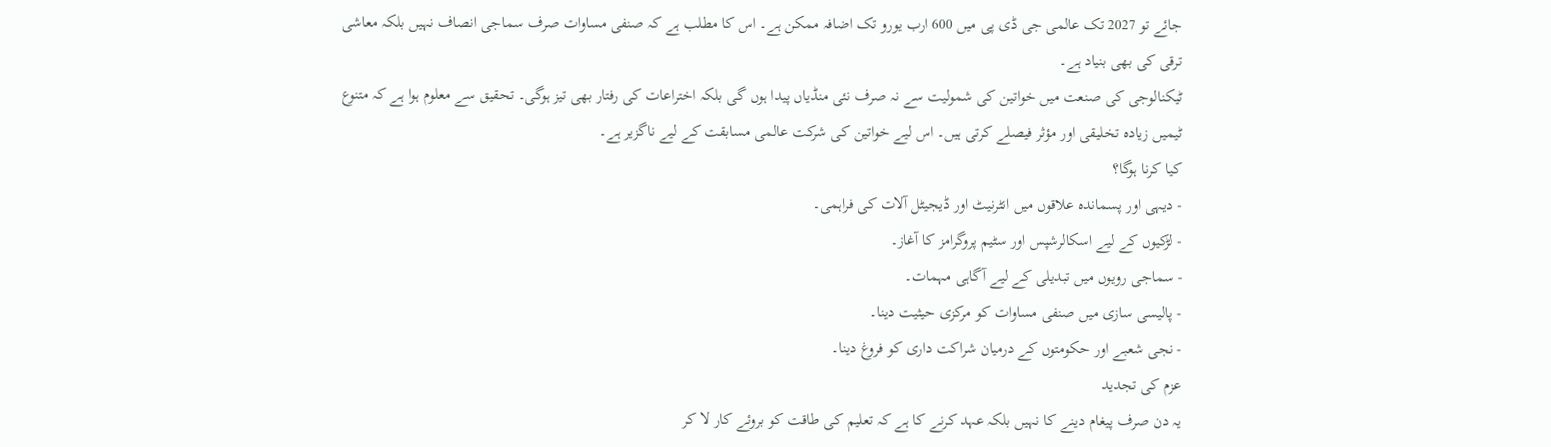جائے تو 2027 تک عالمی جی ڈی پی میں 600 ارب یورو تک اضافہ ممکن ہے۔ اس کا مطلب ہے کہ صنفی مساوات صرف سماجی انصاف نہیں بلکہ معاشی ترقی کی بھی بنیاد ہے۔
ٹیکنالوجی کی صنعت میں خواتین کی شمولیت سے نہ صرف نئی منڈیاں پیدا ہوں گی بلکہ اختراعات کی رفتار بھی تیز ہوگی۔ تحقیق سے معلوم ہوا ہے کہ متنوع ٹیمیں زیادہ تخلیقی اور مؤثر فیصلے کرتی ہیں۔ اس لیے خواتین کی شرکت عالمی مسابقت کے لیے ناگزیر ہے۔
کیا کرنا ہوگا؟
- دیہی اور پسماندہ علاقوں میں انٹرنیٹ اور ڈیجیٹل آلات کی فراہمی۔
- لڑکیوں کے لیے اسکالرشپس اور سٹیم پروگرامز کا آغاز۔
- سماجی رویوں میں تبدیلی کے لیے آگاہی مہمات۔
- پالیسی سازی میں صنفی مساوات کو مرکزی حیثیت دینا۔
- نجی شعبے اور حکومتوں کے درمیان شراکت داری کو فروغ دینا۔
عزم کی تجدید
یہ دن صرف پیغام دینے کا نہیں بلکہ عہد کرنے کا ہے کہ تعلیم کی طاقت کو بروئے کار لا کر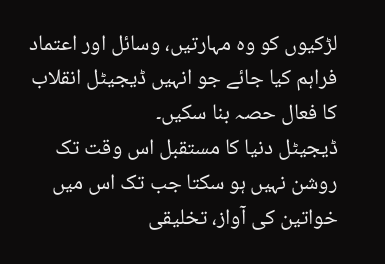لڑکیوں کو وہ مہارتیں، وسائل اور اعتماد فراہم کیا جائے جو انہیں ڈیجیٹل انقلاب کا فعال حصہ بنا سکیں۔
ڈیجیٹل دنیا کا مستقبل اس وقت تک روشن نہیں ہو سکتا جب تک اس میں خواتین کی آواز، تخلیقی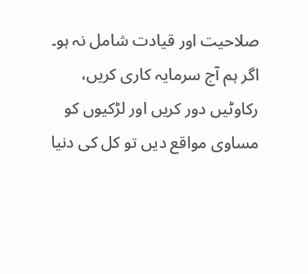صلاحیت اور قیادت شامل نہ ہو۔ اگر ہم آج سرمایہ کاری کریں، رکاوٹیں دور کریں اور لڑکیوں کو مساوی مواقع دیں تو کل کی دنیا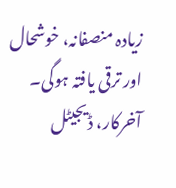زیادہ منصفانہ، خوشحال اور ترقی یافتہ ہوگی۔
آخرکار، ڈیجیٹل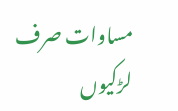مساوات صرف لڑکیوں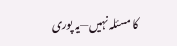کا مسئلہ نہیں—یہ پوری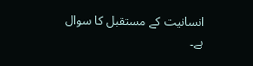انسانیت کے مستقبل کا سوال ہے۔